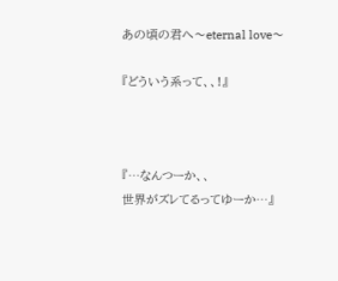あの頃の君へ〜eternal love〜

『どういう系って、、!』



『…なんつーか、、
世界がズレてるってゆーか…』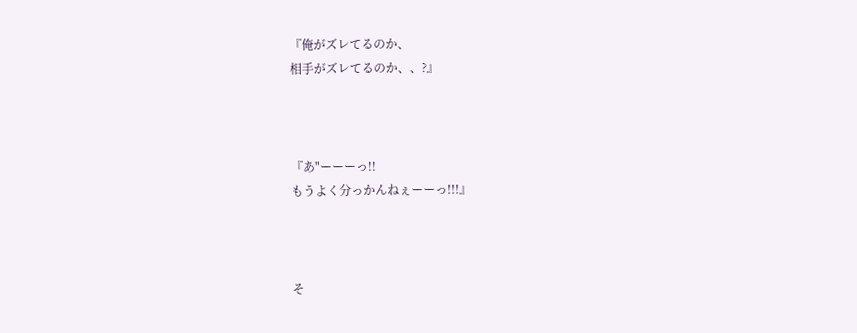『俺がズレてるのか、
相手がズレてるのか、、?』



『あ"ーーーっ!!
もうよく分っかんねぇーーっ!!!』



そ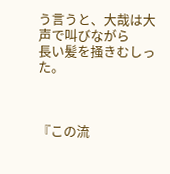う言うと、大哉は大声で叫びながら
長い髪を掻きむしった。



『この流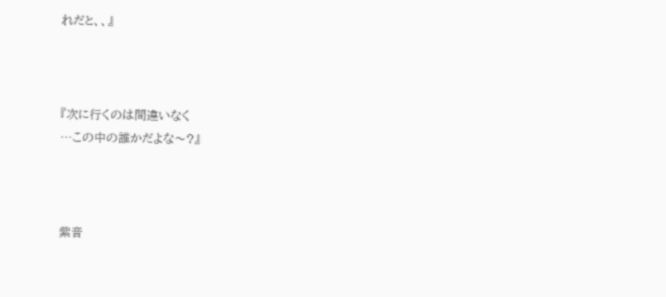れだと、、』



『次に行くのは間違いなく
…この中の誰かだよな〜?』



紫音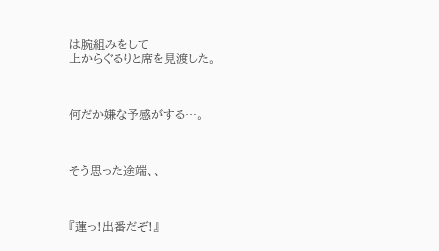は腕組みをして
上からぐるりと席を見渡した。



何だか嫌な予感がする…。



そう思った途端、、



『蓮っ!出番だぞ!』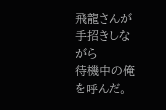飛龍さんが手招きしながら
待機中の俺を呼んだ。